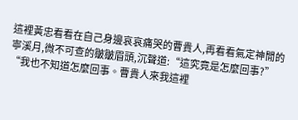這裡黃忠看看在自己身邊哀哀痛哭的曹貴人,再看看氣定神閒的寧溪月,微不可查的皺皺眉頭,沉聲道:“這究竟是怎麼回事?”
“我也不知道怎麼回事。曹貴人來我這裡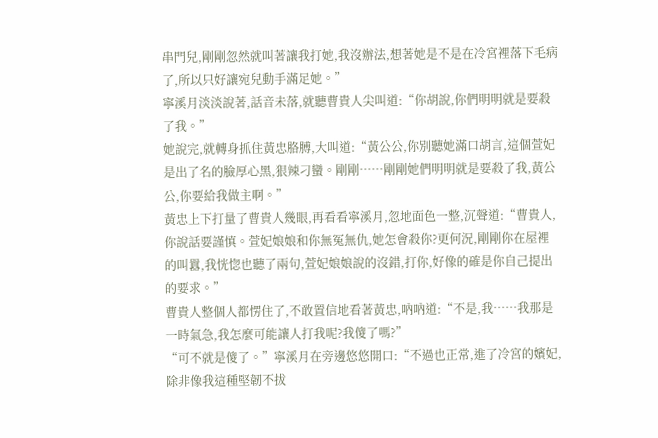串門兒,剛剛忽然就叫著讓我打她,我沒辦法,想著她是不是在冷宮裡落下毛病了,所以只好讓宛兒動手滿足她。”
寧溪月淡淡說著,話音未落,就聽曹貴人尖叫道:“你胡說,你們明明就是要殺了我。”
她說完,就轉身抓住黃忠胳膊,大叫道:“黃公公,你別聽她滿口胡言,這個萱妃是出了名的臉厚心黑,狠辣刁蠻。剛剛……剛剛她們明明就是要殺了我,黃公公,你要給我做主啊。”
黃忠上下打量了曹貴人幾眼,再看看寧溪月,忽地面色一整,沉聲道:“曹貴人,你說話要謹慎。萱妃娘娘和你無冤無仇,她怎會殺你?更何況,剛剛你在屋裡的叫囂,我恍惚也聽了兩句,萱妃娘娘說的沒錯,打你,好像的確是你自己提出的要求。”
曹貴人整個人都愣住了,不敢置信地看著黃忠,吶吶道:“不是,我……我那是一時氣急,我怎麼可能讓人打我呢?我傻了嗎?”
“可不就是傻了。”寧溪月在旁邊悠悠開口:“不過也正常,進了冷宮的嬪妃,除非像我這種堅韌不拔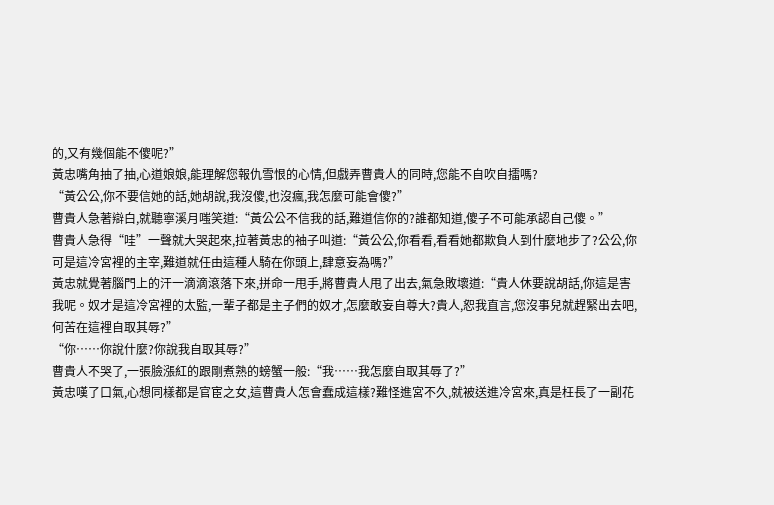的,又有幾個能不傻呢?”
黃忠嘴角抽了抽,心道娘娘,能理解您報仇雪恨的心情,但戲弄曹貴人的同時,您能不自吹自擂嗎?
“黃公公,你不要信她的話,她胡說,我沒傻,也沒瘋,我怎麼可能會傻?”
曹貴人急著辯白,就聽寧溪月嗤笑道:“黃公公不信我的話,難道信你的?誰都知道,傻子不可能承認自己傻。”
曹貴人急得“哇”一聲就大哭起來,拉著黃忠的袖子叫道:“黃公公,你看看,看看她都欺負人到什麼地步了?公公,你可是這冷宮裡的主宰,難道就任由這種人騎在你頭上,肆意妄為嗎?”
黃忠就覺著腦門上的汗一滴滴滾落下來,拼命一甩手,將曹貴人甩了出去,氣急敗壞道:“貴人休要說胡話,你這是害我呢。奴才是這冷宮裡的太監,一輩子都是主子們的奴才,怎麼敢妄自尊大?貴人,恕我直言,您沒事兒就趕緊出去吧,何苦在這裡自取其辱?”
“你……你說什麼?你說我自取其辱?”
曹貴人不哭了,一張臉漲紅的跟剛煮熟的螃蟹一般:“我……我怎麼自取其辱了?”
黃忠嘆了口氣,心想同樣都是官宦之女,這曹貴人怎會蠢成這樣?難怪進宮不久,就被送進冷宮來,真是枉長了一副花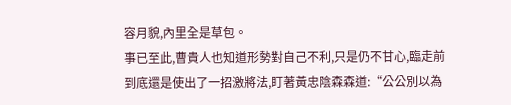容月貌,內里全是草包。
事已至此,曹貴人也知道形勢對自己不利,只是仍不甘心,臨走前到底還是使出了一招激將法,盯著黃忠陰森森道:“公公別以為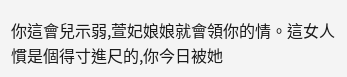你這會兒示弱,萱妃娘娘就會領你的情。這女人慣是個得寸進尺的,你今日被她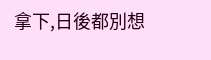拿下,日後都別想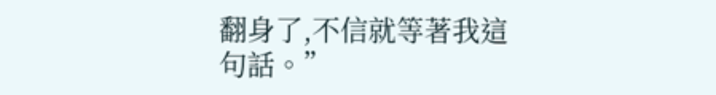翻身了,不信就等著我這句話。”